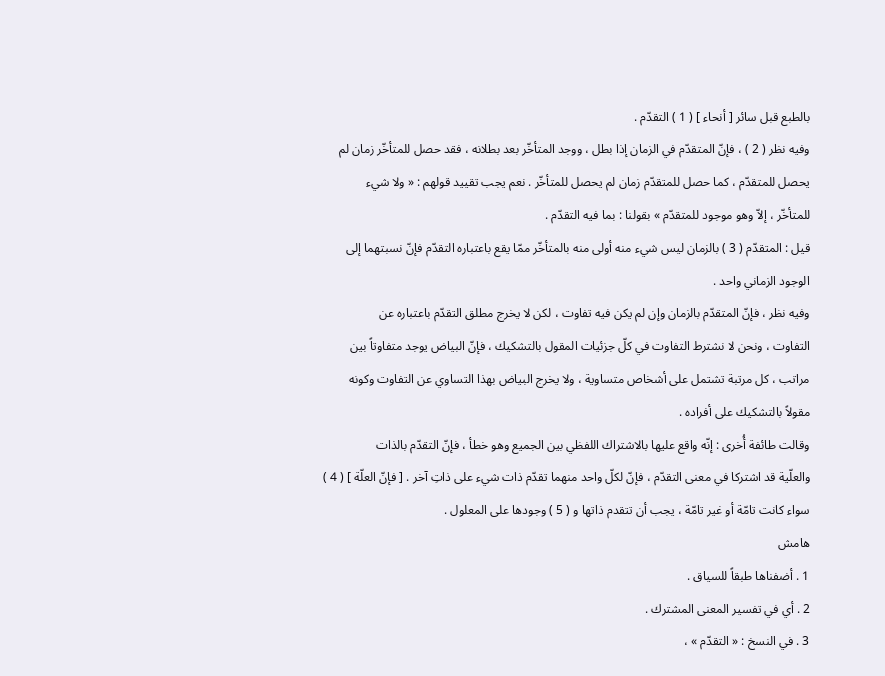بالطبع قبل سائر [ أنحاء ] ( 1 ) التقدّم .
وفيه نظر ( 2 ) ، فإنّ المتقدّم في الزمان إذا بطل ، ووجد المتأخّر بعد بطلانه ، فقد حصل للمتأخّر زمان لم
يحصل للمتقدّم ، كما حصل للمتقدّم زمان لم يحصل للمتأخّر . نعم يجب تقييد قولهم : « ولا شيء
للمتأخّر ، إلاّ وهو موجود للمتقدّم » بقولنا : بما فيه التقدّم .
قيل : المتقدّم ( 3 ) بالزمان ليس شيء منه أولى منه بالمتأخّر ممّا يقع باعتباره التقدّم فإنّ نسبتهما إلى
الوجود الزماني واحد .
وفيه نظر ، فإنّ المتقدّم بالزمان وإن لم يكن فيه تفاوت ، لكن لا يخرج مطلق التقدّم باعتباره عن
التفاوت ، ونحن لا نشترط التفاوت في كلّ جزئيات المقول بالتشكيك ، فإنّ البياض يوجد متفاوتاً بين
مراتب ، كل مرتبة تشتمل على أشخاص متساوية ، ولا يخرج البياض بهذا التساوي عن التفاوت وكونه
مقولاً بالتشكيك على أفراده .
وقالت طائفة أُخرى : إنّه واقع عليها بالاشتراك اللفظي بين الجميع وهو خطأ ، فإنّ التقدّم بالذات
والعلّية قد اشتركا في معنى التقدّم ، فإنّ لكلّ واحد منهما تقدّم ذات شيء على ذاتِ آخر . [ فإنّ العلّة ] ( 4 )
سواء كانت تامّة أو غير تامّة ، يجب أن تتقدم ذاتها و ( 5 ) وجودها على المعلول .
هامش
1 . أضفناها طبقاً للسياق .
2 . أي في تفسير المعنى المشترك .
3 . في النسخ : « التقدّم » ،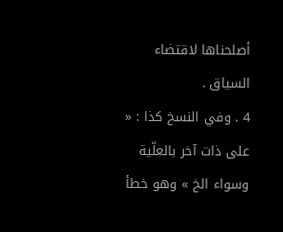أصلحناها لاقتضاء السياق .
4 . وفي النسخ كذا : « على ذات آخر بالعلّية وسواء الخ » وهو خطأ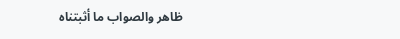ظاهر والصواب ما أثبتناه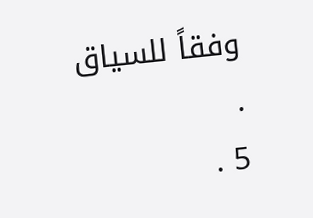وفقاً للسياق .
5 .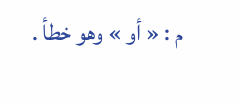م : « أو » وهو خطأ .